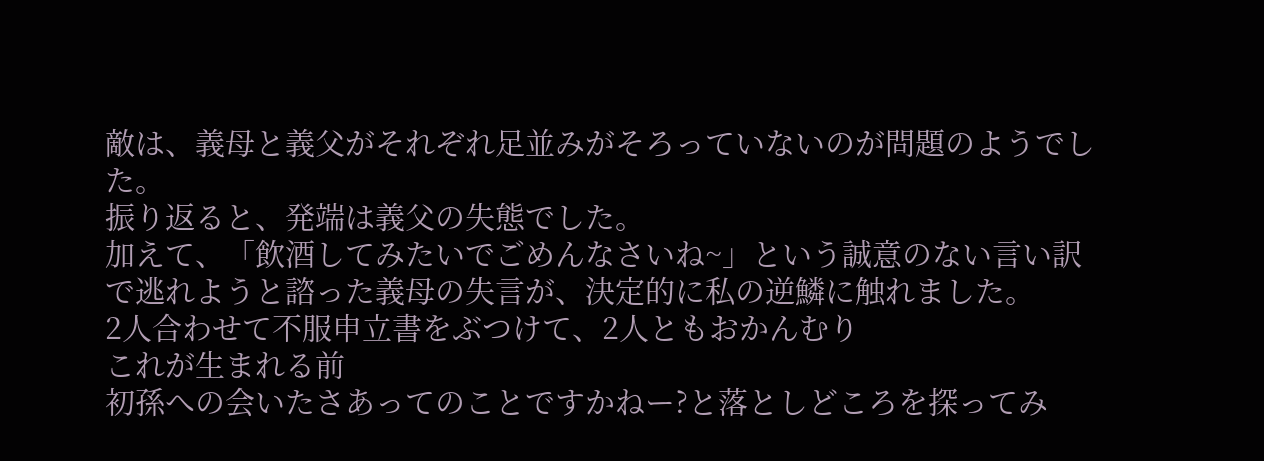敵は、義母と義父がそれぞれ足並みがそろっていないのが問題のようでした。
振り返ると、発端は義父の失態でした。
加えて、「飲酒してみたいでごめんなさいね~」という誠意のない言い訳で逃れようと諮った義母の失言が、決定的に私の逆鱗に触れました。
2人合わせて不服申立書をぶつけて、2人ともおかんむり
これが生まれる前
初孫への会いたさあってのことですかねー?と落としどころを探ってみ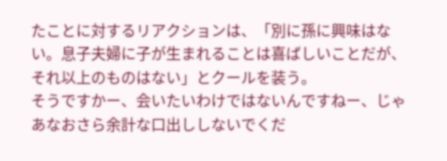たことに対するリアクションは、「別に孫に興味はない。息子夫婦に子が生まれることは喜ばしいことだが、それ以上のものはない」とクールを装う。
そうですかー、会いたいわけではないんですねー、じゃあなおさら余計な口出ししないでくだ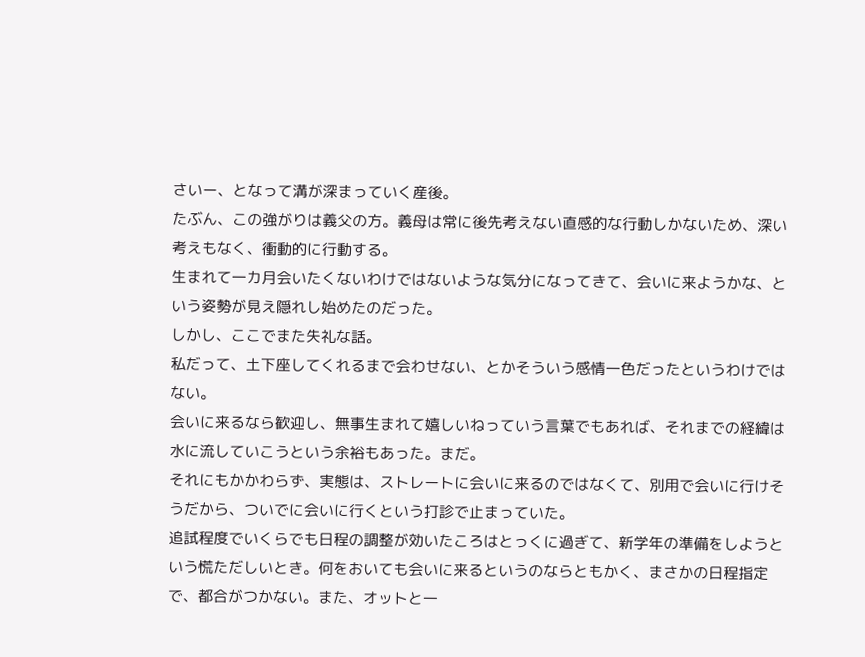さいー、となって溝が深まっていく産後。
たぶん、この強がりは義父の方。義母は常に後先考えない直感的な行動しかないため、深い考えもなく、衝動的に行動する。
生まれて一カ月会いたくないわけではないような気分になってきて、会いに来ようかな、という姿勢が見え隠れし始めたのだった。
しかし、ここでまた失礼な話。
私だって、土下座してくれるまで会わせない、とかそういう感情一色だったというわけではない。
会いに来るなら歓迎し、無事生まれて嬉しいねっていう言葉でもあれば、それまでの経緯は水に流していこうという余裕もあった。まだ。
それにもかかわらず、実態は、ストレートに会いに来るのではなくて、別用で会いに行けそうだから、ついでに会いに行くという打診で止まっていた。
追試程度でいくらでも日程の調整が効いたころはとっくに過ぎて、新学年の準備をしようという慌ただしいとき。何をおいても会いに来るというのならともかく、まさかの日程指定で、都合がつかない。また、オットと一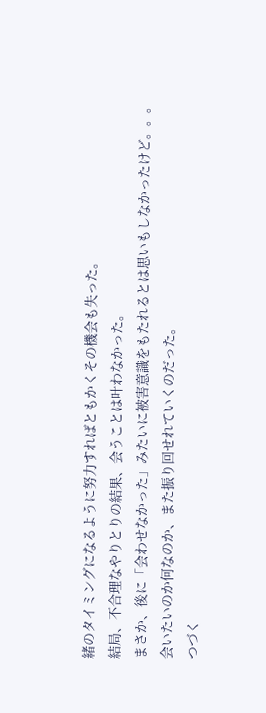緒のタイミングになるように努力すればともかくその機会も失った。
結局、不合理なやりとりの結果、会うことは叶わなかった。
まさか、後に「会わせなかった」みたいに被害意識をもたれるとは思いもしなかったけど。。。
会いたいのか何なのか、また振り回せれていくのだった。
つづく